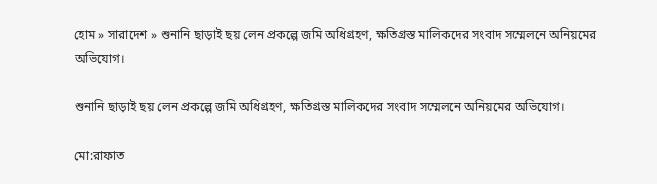হোম » সারাদেশ » শুনানি ছাড়াই ছয় লেন প্রকল্পে জমি অধিগ্রহণ, ক্ষতিগ্রস্ত মালিকদের সংবাদ সম্মেলনে অনিয়মের অভিযোগ।

শুনানি ছাড়াই ছয় লেন প্রকল্পে জমি অধিগ্রহণ, ক্ষতিগ্রস্ত মালিকদের সংবাদ সম্মেলনে অনিয়মের অভিযোগ।

মো:রাফাত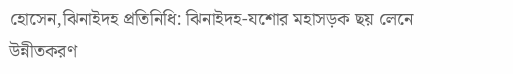হোসেন,ঝিনাইদহ প্রতিনিধি: ঝিনাইদহ-যশোর মহাসড়ক ছয় লেনে উন্নীতকরণ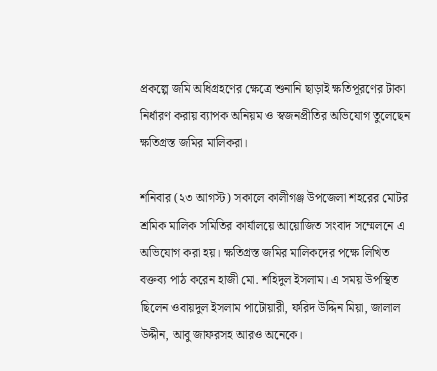প্রকল্পে জমি অধিগ্রহণের ক্ষেত্রে শুনানি ছাড়াই ক্ষতিপূরণের টাকা নির্ধারণ করায় ব্যাপক অনিয়ম ও স্বজনপ্রীতির অভিযোগ তুলেছেন ক্ষতিগ্রস্ত জমির মালিকরা।

শনিবার (২৩ আগস্ট) সকালে কালীগঞ্জ উপজেলা শহরের মোটর শ্রমিক মালিক সমিতির কার্যালয়ে আয়োজিত সংবাদ সম্মেলনে এ অভিযোগ করা হয়। ক্ষতিগ্রস্ত জমির মালিকদের পক্ষে লিখিত বক্তব্য পাঠ করেন হাজী মো. শহিদুল ইসলাম। এ সময় উপস্থিত ছিলেন ওবায়দুল ইসলাম পাটোয়ারী, ফরিদ উদ্দিন মিয়া, জালাল উদ্দীন, আবু জাফরসহ আরও অনেকে।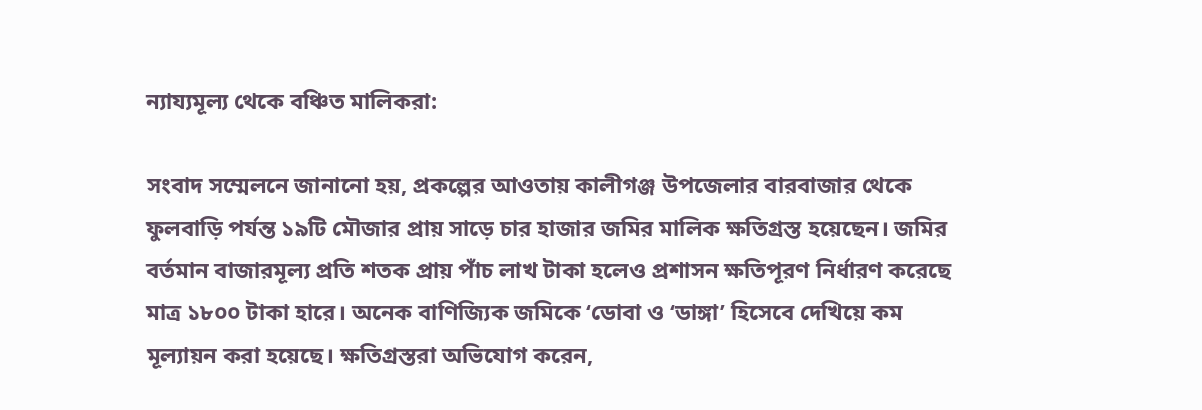ন্যায্যমূল্য থেকে বঞ্চিত মালিকরা:

সংবাদ সম্মেলনে জানানো হয়, প্রকল্পের আওতায় কালীগঞ্জ উপজেলার বারবাজার থেকে ফুলবাড়ি পর্যন্ত ১৯টি মৌজার প্রায় সাড়ে চার হাজার জমির মালিক ক্ষতিগ্রস্ত হয়েছেন। জমির বর্তমান বাজারমূল্য প্রতি শতক প্রায় পাঁচ লাখ টাকা হলেও প্রশাসন ক্ষতিপূরণ নির্ধারণ করেছে মাত্র ১৮০০ টাকা হারে। অনেক বাণিজ্যিক জমিকে ‘ডোবা ও ‘ডাঙ্গা’ হিসেবে দেখিয়ে কম মূল্যায়ন করা হয়েছে। ক্ষতিগ্রস্তরা অভিযোগ করেন,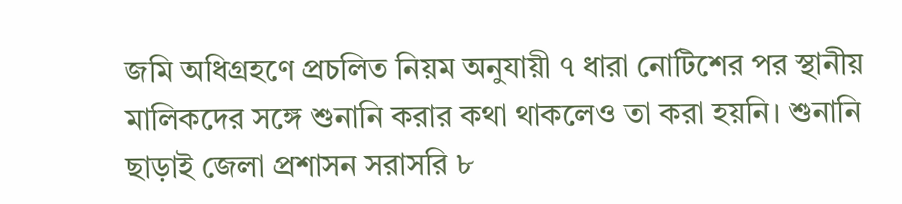জমি অধিগ্রহণে প্রচলিত নিয়ম অনুযায়ী ৭ ধারা নোটিশের পর স্থানীয় মালিকদের সঙ্গে শুনানি করার কথা থাকলেও তা করা হয়নি। শুনানি ছাড়াই জেলা প্রশাসন সরাসরি ৮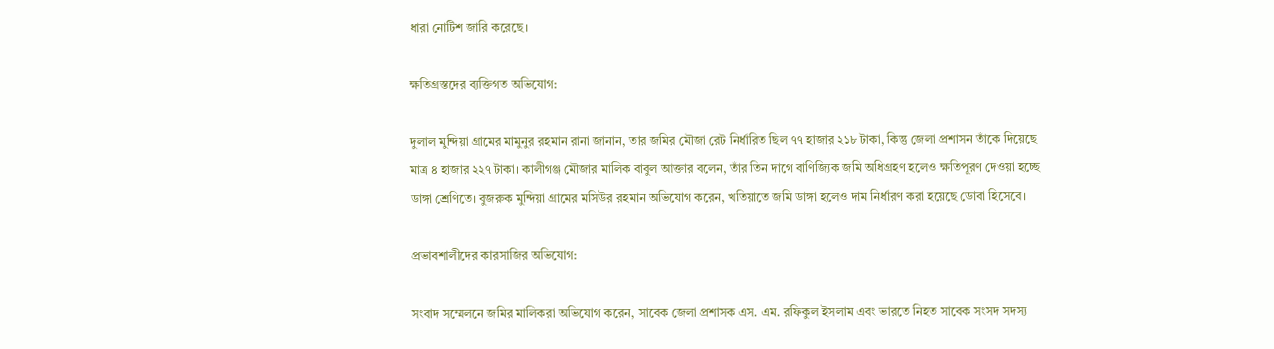ধারা নোটিশ জারি করেছে।

ক্ষতিগ্রস্তদের ব্যক্তিগত অভিযোগ:

দুলাল মুন্দিয়া গ্রামের মামুনুর রহমান রানা জানান, তার জমির মৌজা রেট নির্ধারিত ছিল ৭৭ হাজার ২১৮ টাকা, কিন্তু জেলা প্রশাসন তাঁকে দিয়েছে মাত্র ৪ হাজার ২২৭ টাকা। কালীগঞ্জ মৌজার মালিক বাবুল আক্তার বলেন, তাঁর তিন দাগে বাণিজ্যিক জমি অধিগ্রহণ হলেও ক্ষতিপূরণ দেওয়া হচ্ছে ডাঙ্গা শ্রেণিতে। বুজরুক মুন্দিয়া গ্রামের মসিউর রহমান অভিযোগ করেন, খতিয়াতে জমি ডাঙ্গা হলেও দাম নির্ধারণ করা হয়েছে ডোবা হিসেবে।

প্রভাবশালীদের কারসাজির অভিযোগ:

সংবাদ সম্মেলনে জমির মালিকরা অভিযোগ করেন, সাবেক জেলা প্রশাসক এস. এম. রফিকুল ইসলাম এবং ভারতে নিহত সাবেক সংসদ সদস্য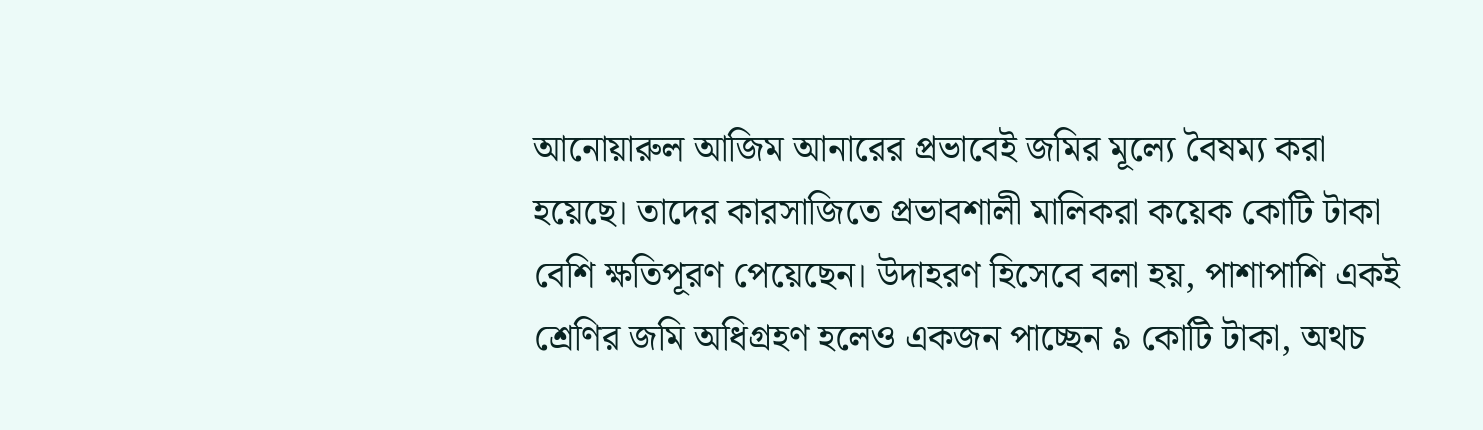আনোয়ারুল আজিম আনারের প্রভাবেই জমির মূল্যে বৈষম্য করা হয়েছে। তাদের কারসাজিতে প্রভাবশালী মালিকরা কয়েক কোটি টাকা বেশি ক্ষতিপূরণ পেয়েছেন। উদাহরণ হিসেবে বলা হয়, পাশাপাশি একই শ্রেণির জমি অধিগ্রহণ হলেও একজন পাচ্ছেন ৯ কোটি টাকা, অথচ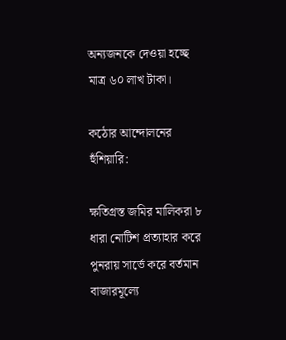অন্যজনকে দেওয়া হচ্ছে মাত্র ৬০ লাখ টাকা।

কঠোর আন্দোলনের হুঁশিয়ারি:

ক্ষতিগ্রস্ত জমির মালিকরা ৮ ধারা নোটিশ প্রত্যাহার করে পুনরায় সার্ভে করে বর্তমান বাজারমূল্যে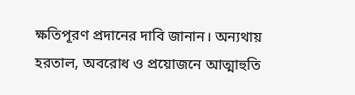ক্ষতিপূরণ প্রদানের দাবি জানান। অন্যথায় হরতাল, অবরোধ ও প্রয়োজনে আত্মাহুতি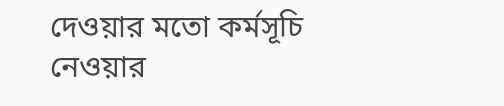দেওয়ার মতো কর্মসূচি নেওয়ার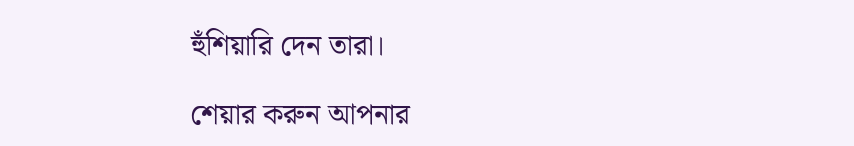হুঁশিয়ারি দেন তারা।

শেয়ার করুন আপনার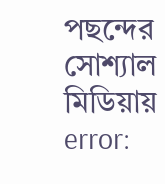পছন্দের সোশ্যাল মিডিয়ায়
error: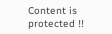Content is protected !!